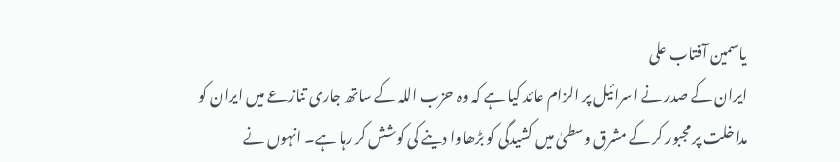یاسمین آفتاب علی
ایران کے صدر نے اسرائیل پر الزام عائد کیا ہے کہ وہ حزب اللہ کے ساتھ جاری تنازعے میں ایران کو مداخلت پر مجبور کر کے مشرق وسطیٰ میں کشیدگی کو بڑھاوا دینے کی کوشش کر رہا ہے۔ انہوں نے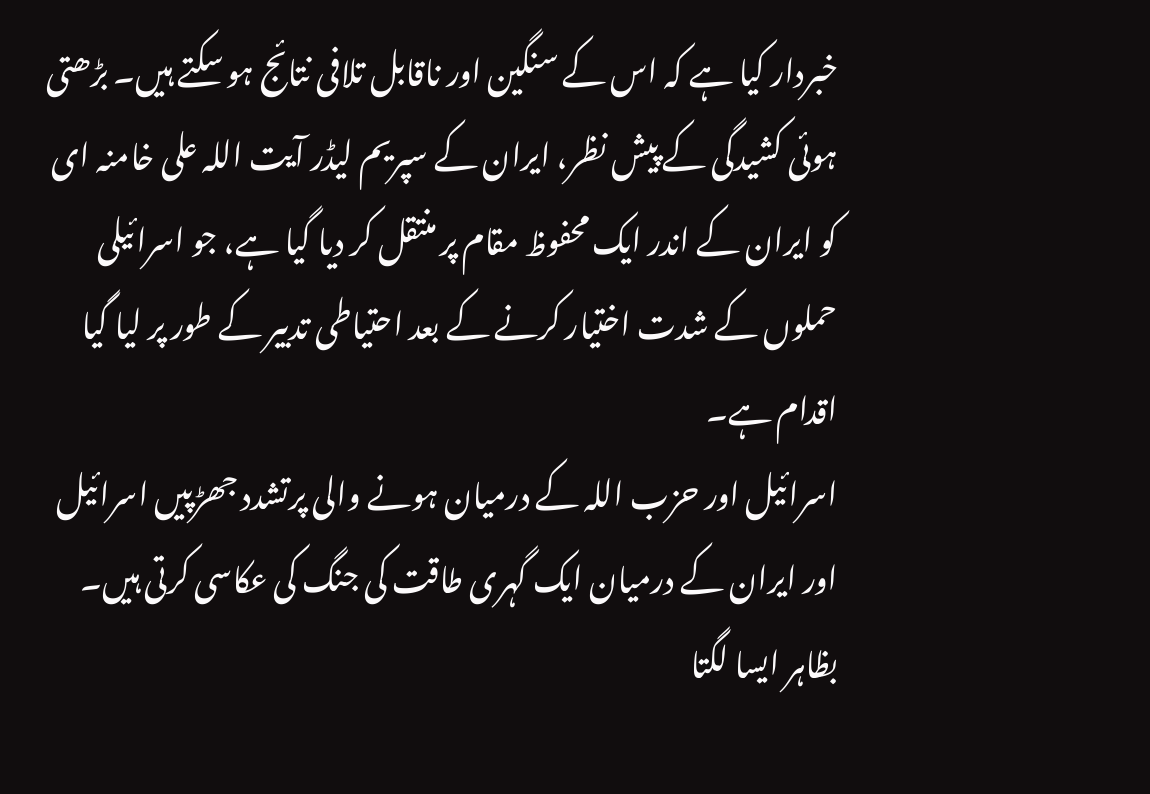خبردار کیا ہے کہ اس کے سنگین اور ناقابل تلافی نتائج ہو سکتے ہیں۔ بڑھتی ہوئی کشیدگی کے پیش نظر، ایران کے سپریم لیڈر آیت اللہ علی خامنہ ای کو ایران کے اندر ایک محفوظ مقام پر منتقل کر دیا گیا ہے، جو اسرائیلی حملوں کے شدت اختیار کرنے کے بعد احتیاطی تدبیر کے طور پر لیا گیا اقدام ہے۔
اسرائیل اور حزب اللہ کے درمیان ہونے والی پرتشدد جھڑپیں اسرائیل اور ایران کے درمیان ایک گہری طاقت کی جنگ کی عکاسی کرتی ہیں۔ بظاہر ایسا لگتا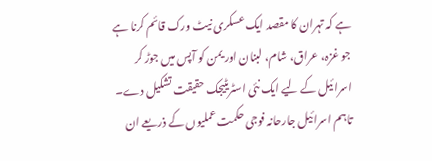ہے کہ تہران کا مقصد ایک عسکری نیٹ ورک قائم کرنا ہے جو غزہ، عراق، شام، لبنان اور یمن کو آپس میں جوڑ کر اسرائیل کے لیے ایک نئی اسٹریٹیجک حقیقت تشکیل دے۔ تاہم اسرائیل جارحانہ فوجی حکمت عملیوں کے ذریعے ان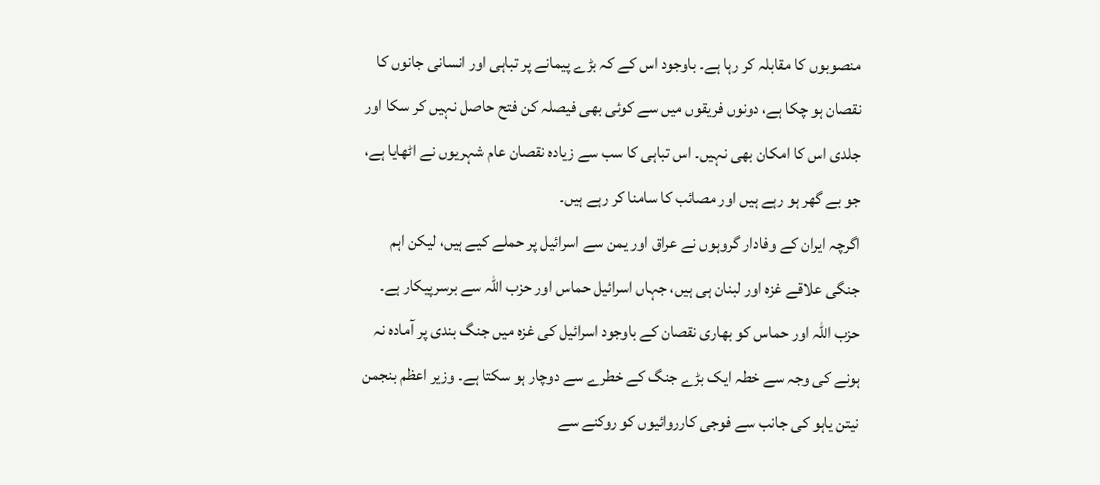منصوبوں کا مقابلہ کر رہا ہے۔ باوجود اس کے کہ بڑے پیمانے پر تباہی اور انسانی جانوں کا نقصان ہو چکا ہے، دونوں فریقوں میں سے کوئی بھی فیصلہ کن فتح حاصل نہیں کر سکا اور جلدی اس کا امکان بھی نہیں۔ اس تباہی کا سب سے زیادہ نقصان عام شہریوں نے اٹھایا ہے، جو بے گھر ہو رہے ہیں اور مصائب کا سامنا کر رہے ہیں۔
اگرچہ ایران کے وفادار گروہوں نے عراق اور یمن سے اسرائیل پر حملے کیے ہیں، لیکن اہم جنگی علاقے غزہ اور لبنان ہی ہیں، جہاں اسرائیل حماس اور حزب اللہ سے برسرپیکار ہے۔ حزب اللہ اور حماس کو بھاری نقصان کے باوجود اسرائیل کی غزہ میں جنگ بندی پر آمادہ نہ ہونے کی وجہ سے خطہ ایک بڑے جنگ کے خطرے سے دوچار ہو سکتا ہے۔ وزیر اعظم بنجمن نیتن یاہو کی جانب سے فوجی کارروائیوں کو روکنے سے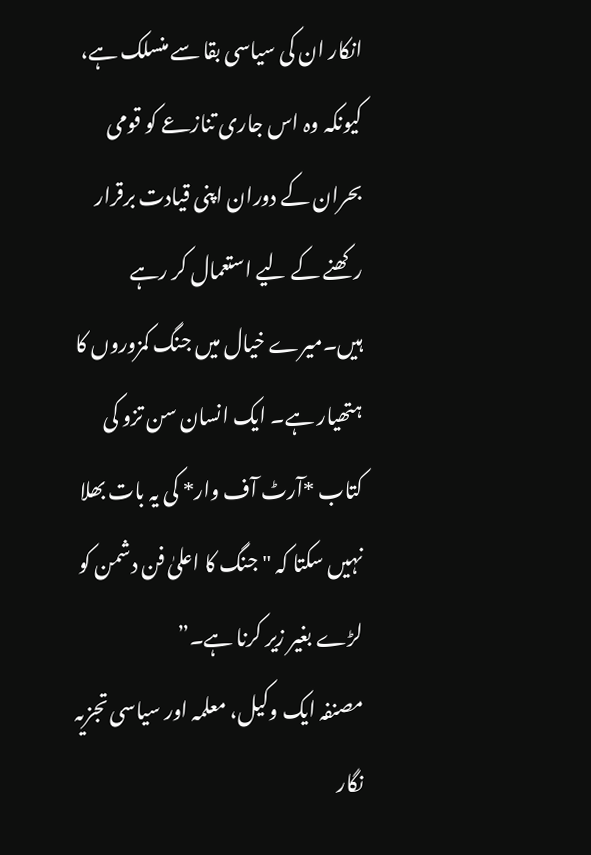انکار ان کی سیاسی بقا سے منسلک ہے، کیونکہ وہ اس جاری تنازعے کو قومی بحران کے دوران اپنی قیادت برقرار رکھنے کے لیے استعمال کر رہے ہیں۔میرے خیال میں جنگ کمزوروں کا ہتھیار ہے۔ ایک انسان سن تزو کی کتاب *آرٹ آف وار* کی یہ بات بھلا نہیں سکتا کہ "جنگ کا اعلیٰ فن دشمن کو لڑے بغیر زیر کرنا ہے۔”
مصنفہ ایک وکیل، معلمہ اور سیاسی تجزیہ نگار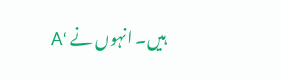ہیں۔ انہوں نے ‘A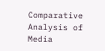Comparative Analysis of Media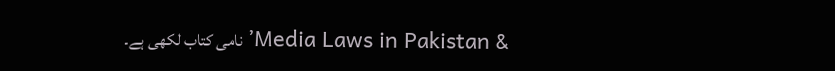& Media Laws in Pakistan’ نامی کتاب لکھی ہے۔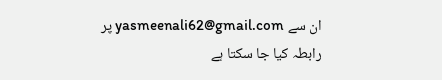ان سے yasmeenali62@gmail.com پر رابطہ کیا جا سکتا ہے